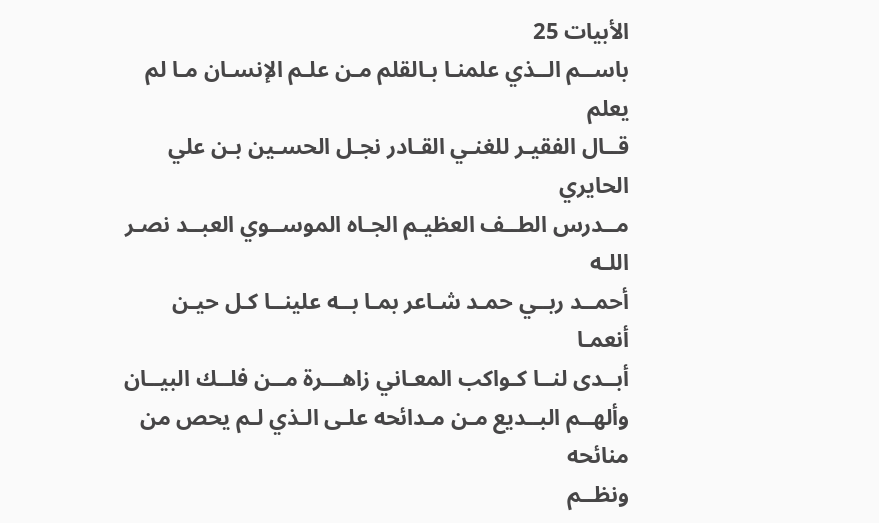الأبيات 25
باســم الــذي علمنـا بـالقلم مـن علـم الإنسـان مـا لم يعلم
قــال الفقيـر للغنـي القـادر نجـل الحسـين بـن علي الحايري
مــدرس الطــف العظيـم الجـاه الموســوي العبــد نصـر اللـه
أحمــد ربــي حمـد شـاعر بمـا بــه علينــا كـل حيـن أنعمـا
أبــدى لنــا كـواكب المعـاني زاهـــرة مــن فلــك البيــان
وألهــم البــديع مـن مـدائحه علـى الـذي لـم يحص من منائحه
ونظــم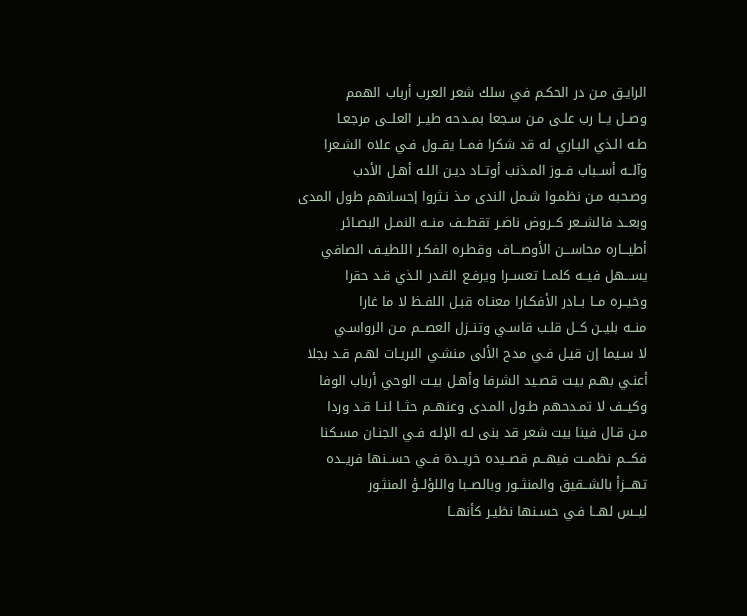الرايـق مـن در الحكـم في سلك شعر العرب أرباب الهمم
وصــل يــا رب علـى مـن سـجعا بمــدحه طيــر العلــى مرجعـا
طـه الـذي البـاري له قد شكرا فمــا يقــول فـي علاه الشـعرا
وآلــه أســباب فــوز المـذنب أوتــاد ديـن اللـه أهـل الأدب
وصـحبه مـن نظمـوا شـمل الندى مـذ نـثروا إحسانهم طول المدى
وبعــد فالشــعر كــروض ناضـر تقطــف منــه النمـل البصـائر
أطيـــاره محاســـن الأوصـــاف وقطـره الفكـر اللطيـف الصافي
يســـهل فيــه كلمــا تعســرا ويرفـع القـدر الـذي قـد حقرا
وخيــره مــا بــادر الأفكـارا معنـاه قبـل اللفـظ لا ما غارا
منــه بليــن كــل قلـب قاسـي وتنــزل العصــم مـن الرواسـي
لا سـيما إن قيـل فـي مدح الألى منشـي البريـات لهـم قـد بجلا
أعنـي بهـم بيـت قصـيد الشرفا وأهـل بيـت الوحي أرباب الوفا
وكيــف لا تمـدحهم طـول المـدى وعنهــم حثــا لنــا قـد وردا
مـن قـال فينا بيت شعر قد بنى لـه الإلـه فـي الجنـان مسـكنا
فكـــم نظمــت فيهــم قصــيده خريــدة فــي حســنها فريــده
تهـــزأ بالشــقيق والمنثــور وبالصــبا واللؤلــؤ المنثـور
ليــس لهــا فـي حسـنها نظيـر كأنهــا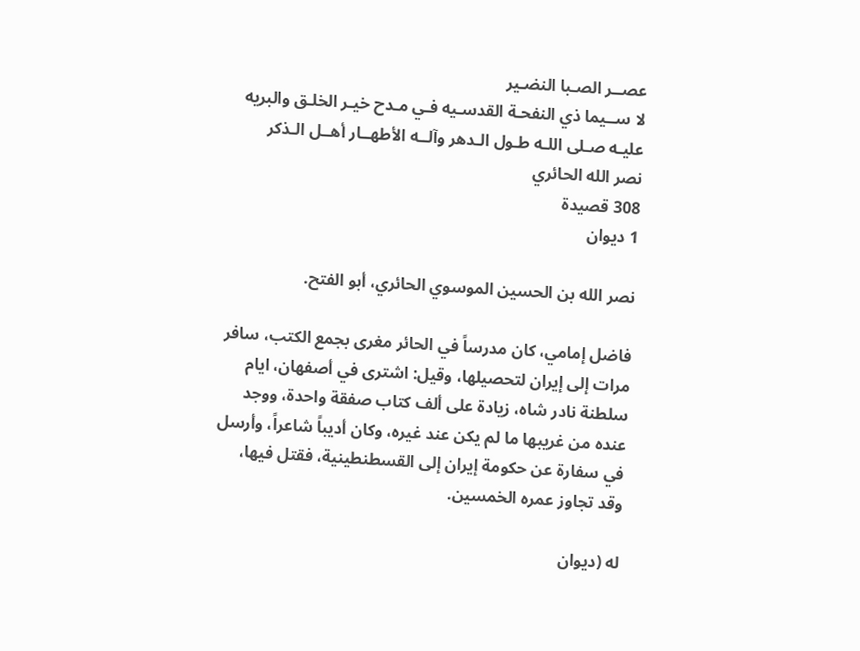عصــر الصـبا النضـير
لا ســيما ذي النفحـة القدسـيه فـي مـدح خيـر الخلـق والبريه
عليـه صـلى اللـه طـول الـدهر وآلــه الأطهــار أهــل الـذكر
نصر الله الحائري
308 قصيدة
1 ديوان

نصر الله بن الحسين الموسوي الحائري، أبو الفتح.

فاضل إمامي، كان مدرساً في الحائر مغرى بجمع الكتب، سافر مرات إلى إيران لتحصيلها، وقيل: اشترى في أصفهان، ايام سلطنة نادر شاه، زيادة على ألف كتاب صفقة واحدة، ووجد عنده من غريبها ما لم يكن عند غيره، وكان أديباً شاعراً، وأرسل في سفارة عن حكومة إيران إلى القسطنطينية، فقتل فيها، وقد تجاوز عمره الخمسين.

له (ديوان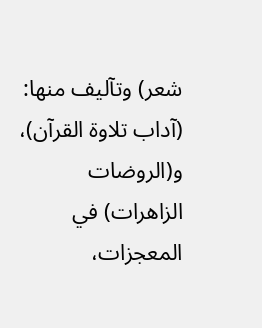شعر) وتآليف منها: (آداب تلاوة القرآن)، و(الروضات الزاهرات) في المعجزات،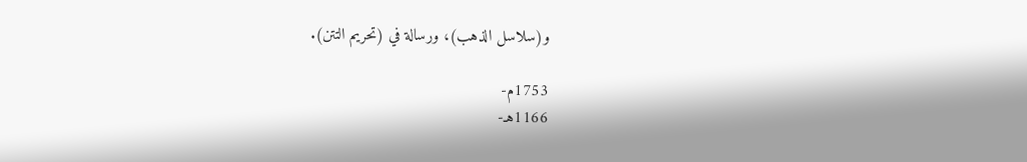و(سلاسل الذهب)، ورسالة في (تحريم التتن).

1753م-
1166هـ-